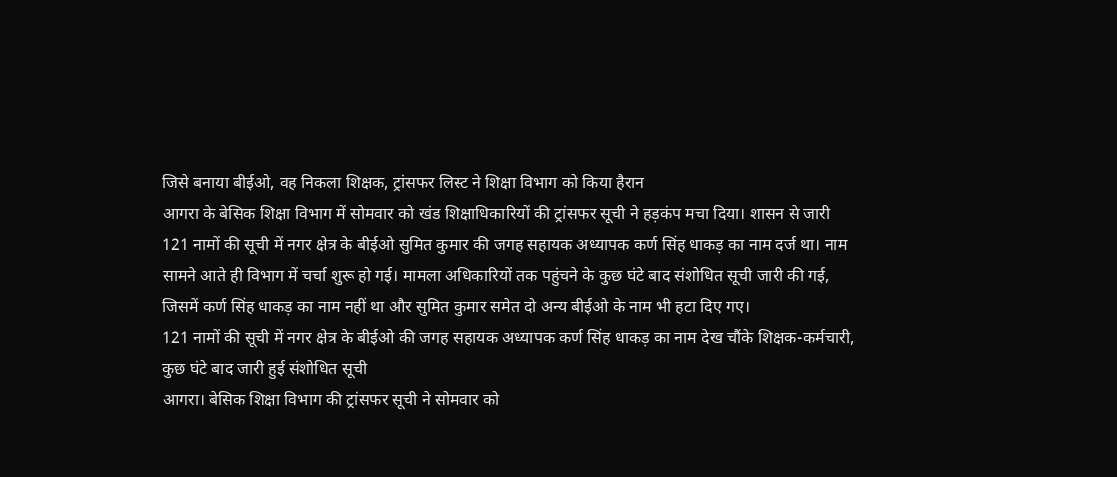जिसे बनाया बीईओ, वह निकला शिक्षक, ट्रांसफर लिस्ट ने शिक्षा विभाग को किया हैरान
आगरा के बेसिक शिक्षा विभाग में सोमवार को खंड शिक्षाधिकारियों की ट्रांसफर सूची ने हड़कंप मचा दिया। शासन से जारी 121 नामों की सूची में नगर क्षेत्र के बीईओ सुमित कुमार की जगह सहायक अध्यापक कर्ण सिंह धाकड़ का नाम दर्ज था। नाम सामने आते ही विभाग में चर्चा शुरू हो गई। मामला अधिकारियों तक पहुंचने के कुछ घंटे बाद संशोधित सूची जारी की गई, जिसमें कर्ण सिंह धाकड़ का नाम नहीं था और सुमित कुमार समेत दो अन्य बीईओ के नाम भी हटा दिए गए।
121 नामों की सूची में नगर क्षेत्र के बीईओ की जगह सहायक अध्यापक कर्ण सिंह धाकड़ का नाम देख चौंके शिक्षक-कर्मचारी, कुछ घंटे बाद जारी हुई संशोधित सूची
आगरा। बेसिक शिक्षा विभाग की ट्रांसफर सूची ने सोमवार को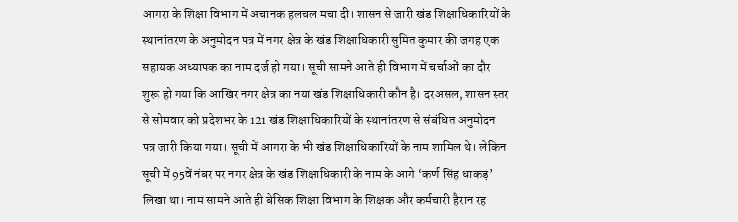आगरा के शिक्षा विभाग में अचानक हलचल मचा दी। शासन से जारी खंड शिक्षाधिकारियों के स्थानांतरण के अनुमोदन पत्र में नगर क्षेत्र के खंड शिक्षाधिकारी सुमित कुमार की जगह एक सहायक अध्यापक का नाम दर्ज हो गया। सूची सामने आते ही विभाग में चर्चाओं का दौर शुरू हो गया कि आखिर नगर क्षेत्र का नया खंड शिक्षाधिकारी कौन है। दरअसल, शासन स्तर से सोमवार को प्रदेशभर के 121 खंड शिक्षाधिकारियों के स्थानांतरण से संबंधित अनुमोदन पत्र जारी किया गया। सूची में आगरा के भी खंड शिक्षाधिकारियों के नाम शामिल थे। लेकिन सूची में 95वें नंबर पर नगर क्षेत्र के खंड शिक्षाधिकारी के नाम के आगे ‘कर्ण सिंह धाकड़’ लिखा था। नाम सामने आते ही बेसिक शिक्षा विभाग के शिक्षक और कर्मचारी हैरान रह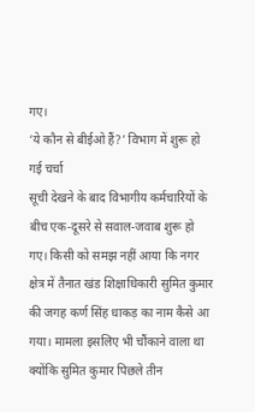गए।
‘ये कौन से बीईओ हैं?’ विभाग में शुरू हो गई चर्चा
सूची देखने के बाद विभागीय कर्मचारियों के बीच एक-दूसरे से सवाल-जवाब शुरू हो गए। किसी को समझ नहीं आया कि नगर क्षेत्र में तैनात खंड शिक्षाधिकारी सुमित कुमार की जगह कर्ण सिंह धाकड़ का नाम कैसे आ गया। मामला इसलिए भी चौंकाने वाला था क्योंकि सुमित कुमार पिछले तीन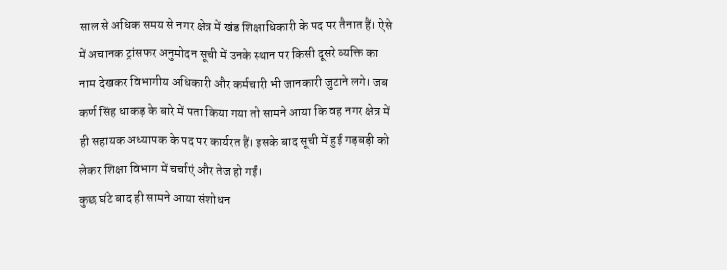साल से अधिक समय से नगर क्षेत्र में खंड शिक्षाधिकारी के पद पर तैनात हैं। ऐसे में अचानक ट्रांसफर अनुमोदन सूची में उनके स्थान पर किसी दूसरे व्यक्ति का नाम देखकर विभागीय अधिकारी और कर्मचारी भी जानकारी जुटाने लगे। जब कर्ण सिंह धाकड़ के बारे में पता किया गया तो सामने आया कि वह नगर क्षेत्र में ही सहायक अध्यापक के पद पर कार्यरत हैं। इसके बाद सूची में हुई गड़बड़ी को लेकर शिक्षा विभाग में चर्चाएं और तेज हो गईं।
कुछ घंटे बाद ही सामने आया संशोधन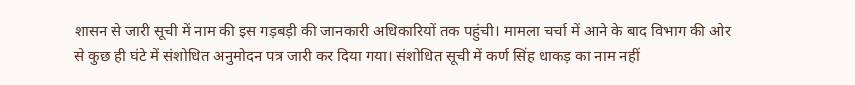शासन से जारी सूची में नाम की इस गड़बड़ी की जानकारी अधिकारियों तक पहुंची। मामला चर्चा में आने के बाद विभाग की ओर से कुछ ही घंटे में संशोधित अनुमोदन पत्र जारी कर दिया गया। संशोधित सूची में कर्ण सिंह धाकड़ का नाम नहीं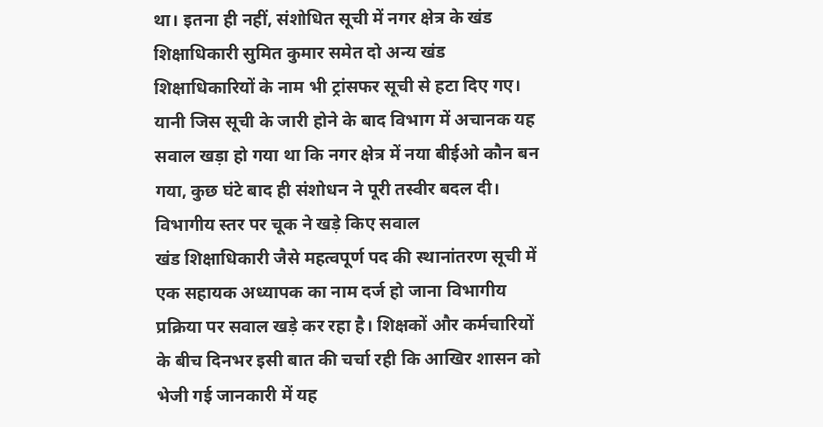था। इतना ही नहीं, संशोधित सूची में नगर क्षेत्र के खंड शिक्षाधिकारी सुमित कुमार समेत दो अन्य खंड शिक्षाधिकारियों के नाम भी ट्रांसफर सूची से हटा दिए गए। यानी जिस सूची के जारी होने के बाद विभाग में अचानक यह सवाल खड़ा हो गया था कि नगर क्षेत्र में नया बीईओ कौन बन गया, कुछ घंटे बाद ही संशोधन ने पूरी तस्वीर बदल दी।
विभागीय स्तर पर चूक ने खड़े किए सवाल
खंड शिक्षाधिकारी जैसे महत्वपूर्ण पद की स्थानांतरण सूची में एक सहायक अध्यापक का नाम दर्ज हो जाना विभागीय प्रक्रिया पर सवाल खड़े कर रहा है। शिक्षकों और कर्मचारियों के बीच दिनभर इसी बात की चर्चा रही कि आखिर शासन को भेजी गई जानकारी में यह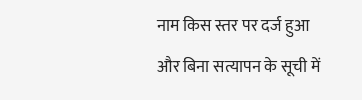नाम किस स्तर पर दर्ज हुआ और बिना सत्यापन के सूची में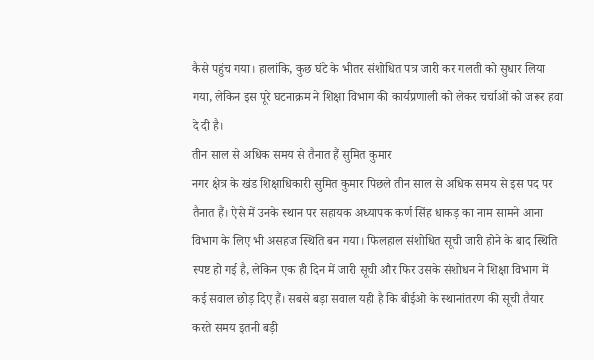कैसे पहुंच गया। हालांकि, कुछ घंटे के भीतर संशोधित पत्र जारी कर गलती को सुधार लिया गया, लेकिन इस पूरे घटनाक्रम ने शिक्षा विभाग की कार्यप्रणाली को लेकर चर्चाओं को जरूर हवा दे दी है।
तीन साल से अधिक समय से तैनात हैं सुमित कुमार
नगर क्षेत्र के खंड शिक्षाधिकारी सुमित कुमार पिछले तीन साल से अधिक समय से इस पद पर तैनात हैं। ऐसे में उनके स्थान पर सहायक अध्यापक कर्ण सिंह धाकड़ का नाम सामने आना विभाग के लिए भी असहज स्थिति बन गया। फिलहाल संशोधित सूची जारी होने के बाद स्थिति स्पष्ट हो गई है, लेकिन एक ही दिन में जारी सूची और फिर उसके संशोधन ने शिक्षा विभाग में कई सवाल छोड़ दिए हैं। सबसे बड़ा सवाल यही है कि बीईओ के स्थानांतरण की सूची तैयार करते समय इतनी बड़ी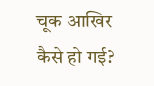चूक आखिर कैसे हो गई?